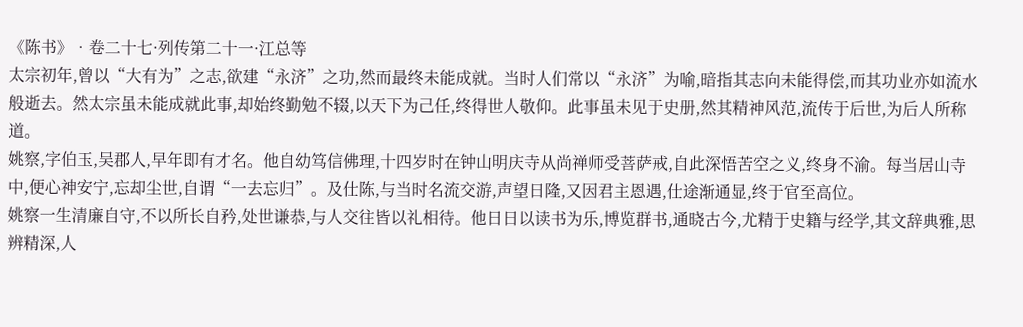《陈书》•卷二十七·列传第二十一·江总等
太宗初年,曾以“大有为”之志,欲建“永济”之功,然而最终未能成就。当时人们常以“永济”为喻,暗指其志向未能得偿,而其功业亦如流水般逝去。然太宗虽未能成就此事,却始终勤勉不辍,以天下为己任,终得世人敬仰。此事虽未见于史册,然其精神风范,流传于后世,为后人所称道。
姚察,字伯玉,吴郡人,早年即有才名。他自幼笃信佛理,十四岁时在钟山明庆寺从尚禅师受菩萨戒,自此深悟苦空之义,终身不渝。每当居山寺中,便心神安宁,忘却尘世,自谓“一去忘归”。及仕陈,与当时名流交游,声望日隆,又因君主恩遇,仕途渐通显,终于官至高位。
姚察一生清廉自守,不以所长自矜,处世谦恭,与人交往皆以礼相待。他日日以读书为乐,博览群书,通晓古今,尤精于史籍与经学,其文辞典雅,思辨精深,人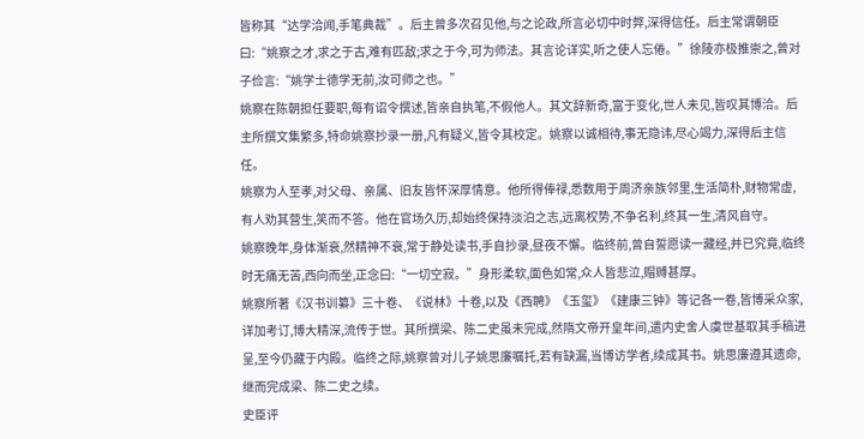皆称其“达学洽闻,手笔典裁”。后主曾多次召见他,与之论政,所言必切中时弊,深得信任。后主常谓朝臣曰:“姚察之才,求之于古,难有匹敌;求之于今,可为师法。其言论详实,听之使人忘倦。”徐陵亦极推崇之,曾对子俭言:“姚学士德学无前,汝可师之也。”
姚察在陈朝担任要职,每有诏令撰述,皆亲自执笔,不假他人。其文辞新奇,富于变化,世人未见,皆叹其博洽。后主所撰文集繁多,特命姚察抄录一册,凡有疑义,皆令其校定。姚察以诚相待,事无隐讳,尽心竭力,深得后主信任。
姚察为人至孝,对父母、亲属、旧友皆怀深厚情意。他所得俸禄,悉数用于周济亲族邻里,生活简朴,财物常虚,有人劝其营生,笑而不答。他在官场久历,却始终保持淡泊之志,远离权势,不争名利,终其一生,清风自守。
姚察晚年,身体渐衰,然精神不衰,常于静处读书,手自抄录,昼夜不懈。临终前,曾自誓愿读一藏经,并已究竟,临终时无痛无苦,西向而坐,正念曰:“一切空寂。”身形柔软,面色如常,众人皆悲泣,赗赙甚厚。
姚察所著《汉书训纂》三十卷、《说林》十卷,以及《西聘》《玉玺》《建康三钟》等记各一卷,皆博采众家,详加考订,博大精深,流传于世。其所撰梁、陈二史虽未完成,然隋文帝开皇年间,遣内史舍人虞世基取其手稿进呈,至今仍藏于内殿。临终之际,姚察曾对儿子姚思廉嘱托,若有缺漏,当博访学者,续成其书。姚思廉遵其遗命,继而完成梁、陈二史之续。
史臣评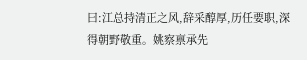曰:江总持清正之风,辞采醇厚,历任要职,深得朝野敬重。姚察禀承先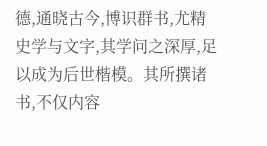德,通晓古今,博识群书,尤精史学与文字,其学问之深厚,足以成为后世楷模。其所撰诸书,不仅内容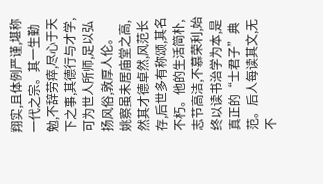翔实,且体例严谨,堪称一代之宗。其一生勤勉,不辞劳瘁,尽心于天下之事,其德行与才学,可为世人所师,足以弘扬风俗,敦厚人伦。
姚察虽未居庙堂之高,然其才德卓然,风范长存,后世多有称颂,其名不朽。他的生活简朴,志节高洁,不慕荣利,始终以读书治学为本,是真正的“士君子”典范。后人每读其文,无不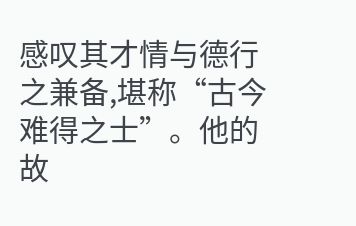感叹其才情与德行之兼备,堪称“古今难得之士”。他的故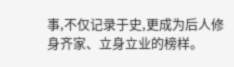事,不仅记录于史,更成为后人修身齐家、立身立业的榜样。